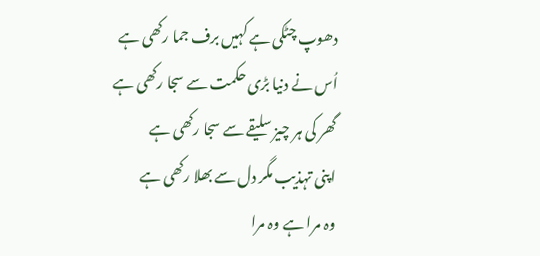دھوپ چٹکی ہے کہیں برف جما رکھی ہے
اُس نے دنیا بڑی حکمت سے سجا رکھی ہے
گھر کی ہر چیز سلیقے سے سجا رکھی ہے
اپنی تہذیب مگر دل سے بھلا رکھی ہے
وہ مرا ہے وہ مرا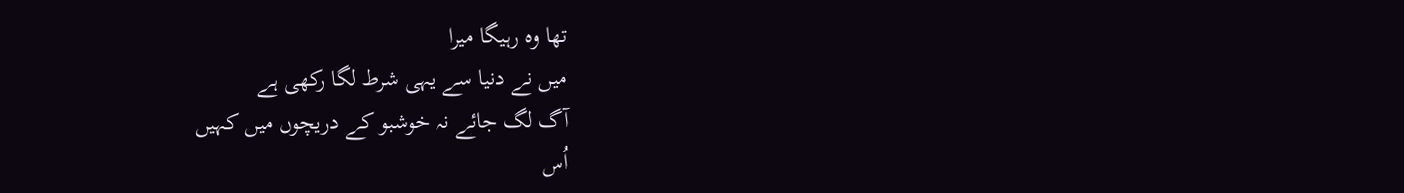تھا وہ رہیگا میرا
میں نے دنیا سے یہی شرط لگا رکھی ہے
آگ لگ جائے نہ خوشبو کے دریچوں میں کہیں
اُس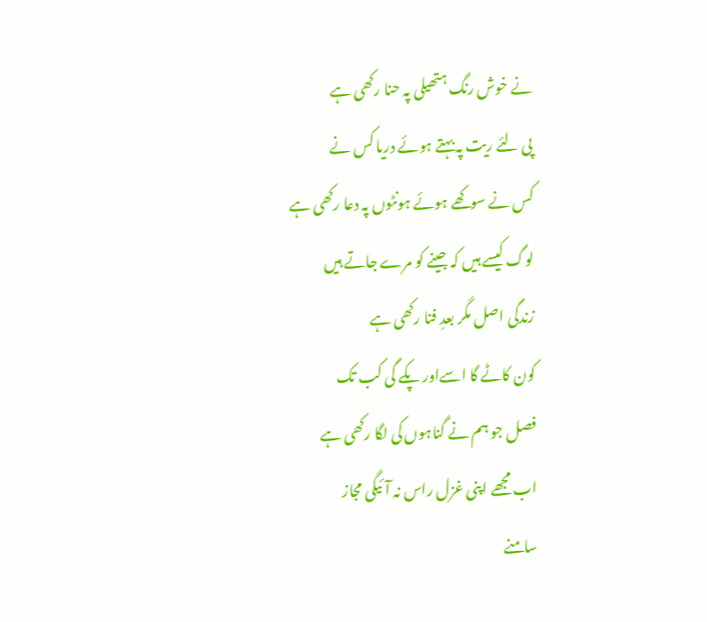نے خوش رنگ ہتھیلی پہ حنا رکھی ہے
پی لئے ریت پہ بہتے ہوئے دریا کس نے
کس نے سوکھے ہوئے ہونٹوں پہ دعا رکھی ہے
لوگ کیسے ہیں کہ جینے کو مرے جاتے ہیں
زندگی اصل مگر بعدِ فنا رکھی ہے
کون کاٹے گا اسےاور پکے گی کب تک
فصل جو ہم نے گناہوں کی لگا رکھی ہے
اب مجھے اپنی غزل راس نہ آئیگی مجاز
سامنے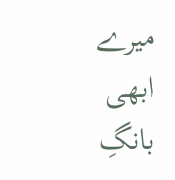میرے ابھی بانگِ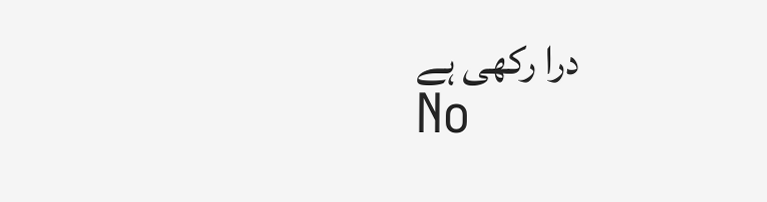درا رکھی ہے
No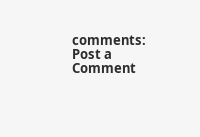comments:
Post a Comment